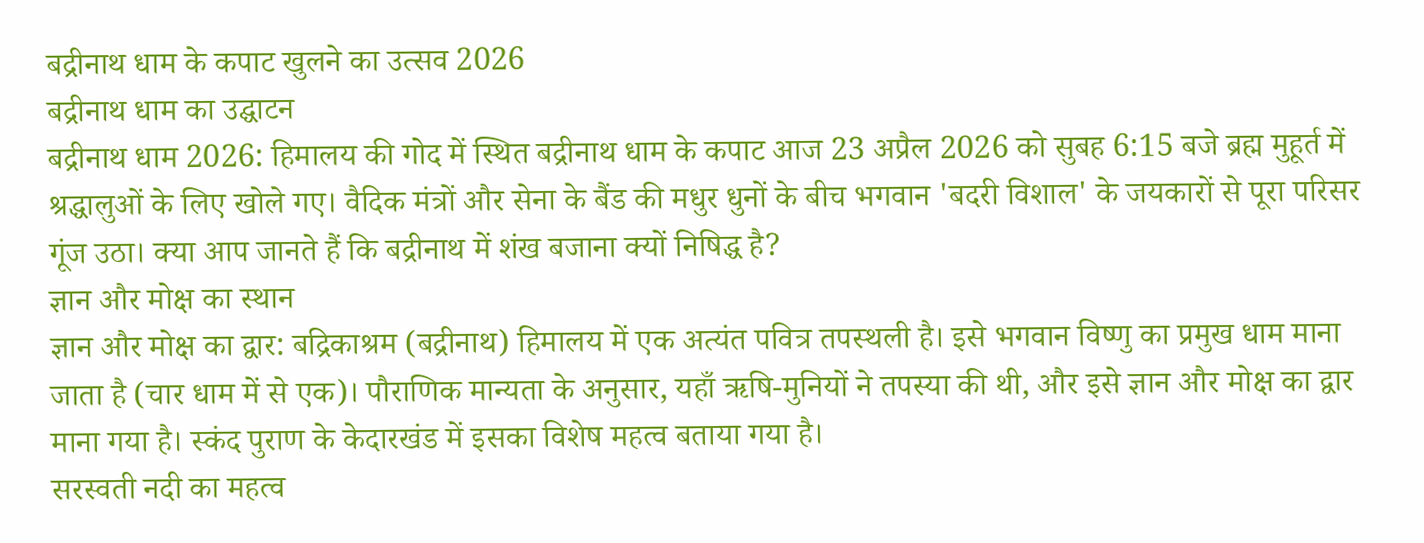बद्रीनाथ धाम के कपाट खुलने का उत्सव 2026
बद्रीनाथ धाम का उद्घाटन
बद्रीनाथ धाम 2026: हिमालय की गोद में स्थित बद्रीनाथ धाम के कपाट आज 23 अप्रैल 2026 को सुबह 6:15 बजे ब्रह्म मुहूर्त में श्रद्धालुओं के लिए खोले गए। वैदिक मंत्रों और सेना के बैंड की मधुर धुनों के बीच भगवान 'बदरी विशाल' के जयकारों से पूरा परिसर गूंज उठा। क्या आप जानते हैं कि बद्रीनाथ में शंख बजाना क्यों निषिद्ध है?
ज्ञान और मोक्ष का स्थान
ज्ञान और मोक्ष का द्वार: बद्रिकाश्रम (बद्रीनाथ) हिमालय में एक अत्यंत पवित्र तपस्थली है। इसे भगवान विष्णु का प्रमुख धाम माना जाता है (चार धाम में से एक)। पौराणिक मान्यता के अनुसार, यहाँ ऋषि-मुनियों ने तपस्या की थी, और इसे ज्ञान और मोक्ष का द्वार माना गया है। स्कंद पुराण के केदारखंड में इसका विशेष महत्व बताया गया है।
सरस्वती नदी का महत्व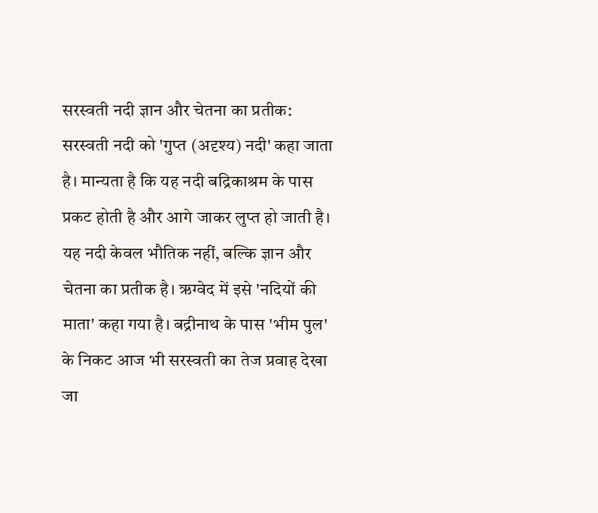सरस्वती नदी ज्ञान और चेतना का प्रतीक: सरस्वती नदी को 'गुप्त (अदृश्य) नदी' कहा जाता है। मान्यता है कि यह नदी बद्रिकाश्रम के पास प्रकट होती है और आगे जाकर लुप्त हो जाती है। यह नदी केवल भौतिक नहीं, बल्कि ज्ञान और चेतना का प्रतीक है। ऋग्वेद में इसे 'नदियों की माता' कहा गया है। बद्रीनाथ के पास 'भीम पुल' के निकट आज भी सरस्वती का तेज प्रवाह देखा जा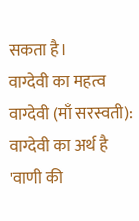सकता है।
वाग्देवी का महत्व
वाग्देवी (माँ सरस्वती): वाग्देवी का अर्थ है 'वाणी की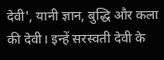देवी', यानी ज्ञान, बुद्धि और कला की देवी। इन्हें सरस्वती देवी के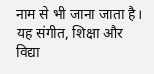नाम से भी जाना जाता है। यह संगीत, शिक्षा और विद्या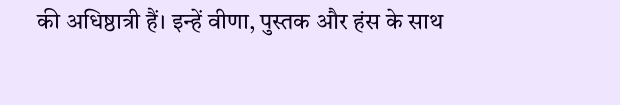की अधिष्ठात्री हैं। इन्हें वीणा, पुस्तक और हंस के साथ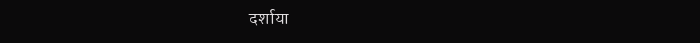दर्शाया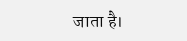जाता है।